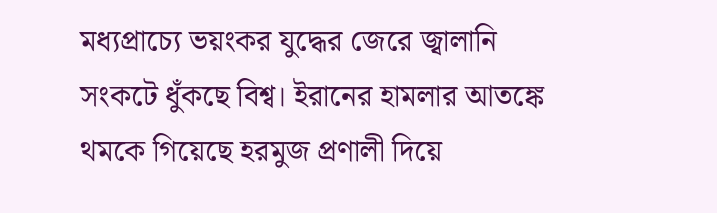মধ্যপ্রাচ্যে ভয়ংকর যুদ্ধের জেরে জ্বালানি সংকটে ধুঁকছে বিশ্ব। ইরানের হামলার আতঙ্কে থমকে গিয়েছে হরমুজ প্রণালী দিয়ে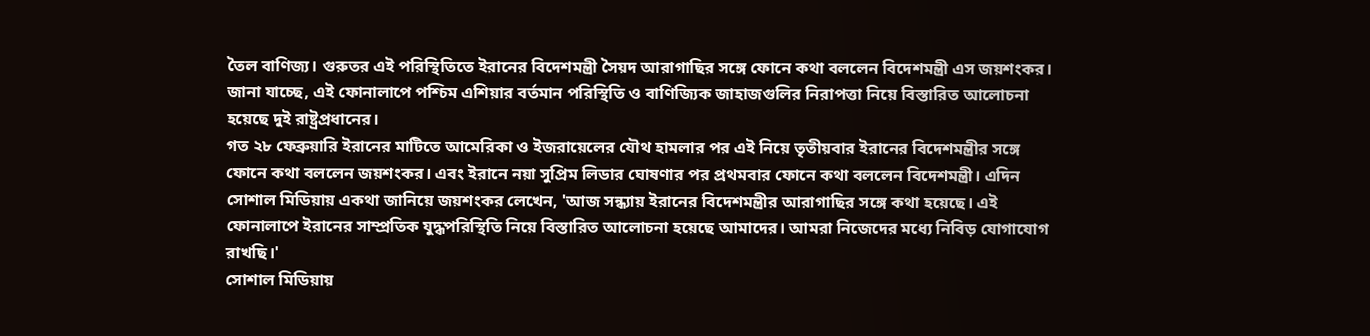তৈল বাণিজ্য। গুরুতর এই পরিস্থিতিতে ইরানের বিদেশমন্ত্রী সৈয়দ আরাগাছির সঙ্গে ফোনে কথা বললেন বিদেশমন্ত্রী এস জয়শংকর। জানা যাচ্ছে, এই ফোনালাপে পশ্চিম এশিয়ার বর্তমান পরিস্থিতি ও বাণিজ্যিক জাহাজগুলির নিরাপত্তা নিয়ে বিস্তারিত আলোচনা হয়েছে দুই রাষ্ট্রপ্রধানের।
গত ২৮ ফেব্রুয়ারি ইরানের মাটিতে আমেরিকা ও ইজরায়েলের যৌথ হামলার পর এই নিয়ে তৃতীয়বার ইরানের বিদেশমন্ত্রীর সঙ্গে ফোনে কথা বললেন জয়শংকর। এবং ইরানে নয়া সুপ্রিম লিডার ঘোষণার পর প্রথমবার ফোনে কথা বললেন বিদেশমন্ত্রী। এদিন সোশাল মিডিয়ায় একথা জানিয়ে জয়শংকর লেখেন, 'আজ সন্ধ্যায় ইরানের বিদেশমন্ত্রীর আরাগাছির সঙ্গে কথা হয়েছে। এই ফোনালাপে ইরানের সাম্প্রতিক যুদ্ধপরিস্থিতি নিয়ে বিস্তারিত আলোচনা হয়েছে আমাদের। আমরা নিজেদের মধ্যে নিবিড় যোগাযোগ রাখছি।'
সোশাল মিডিয়ায়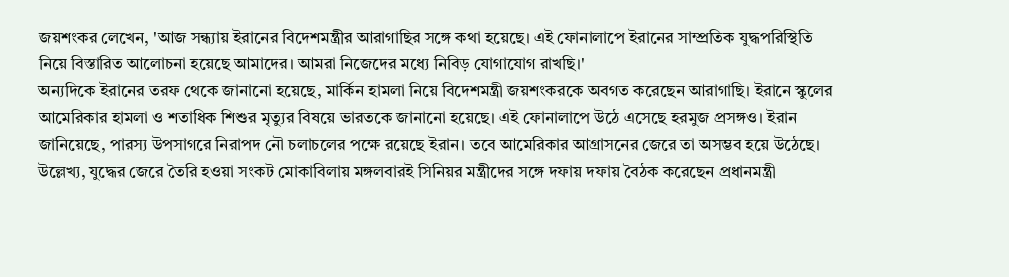জয়শংকর লেখেন, 'আজ সন্ধ্যায় ইরানের বিদেশমন্ত্রীর আরাগাছির সঙ্গে কথা হয়েছে। এই ফোনালাপে ইরানের সাম্প্রতিক যুদ্ধপরিস্থিতি নিয়ে বিস্তারিত আলোচনা হয়েছে আমাদের। আমরা নিজেদের মধ্যে নিবিড় যোগাযোগ রাখছি।'
অন্যদিকে ইরানের তরফ থেকে জানানো হয়েছে, মার্কিন হামলা নিয়ে বিদেশমন্ত্রী জয়শংকরকে অবগত করেছেন আরাগাছি। ইরানে স্কুলের আমেরিকার হামলা ও শতাধিক শিশুর মৃত্যুর বিষয়ে ভারতকে জানানো হয়েছে। এই ফোনালাপে উঠে এসেছে হরমুজ প্রসঙ্গও। ইরান জানিয়েছে, পারস্য উপসাগরে নিরাপদ নৌ চলাচলের পক্ষে রয়েছে ইরান। তবে আমেরিকার আগ্রাসনের জেরে তা অসম্ভব হয়ে উঠেছে।
উল্লেখ্য, যুদ্ধের জেরে তৈরি হওয়া সংকট মোকাবিলায় মঙ্গলবারই সিনিয়র মন্ত্রীদের সঙ্গে দফায় দফায় বৈঠক করেছেন প্রধানমন্ত্রী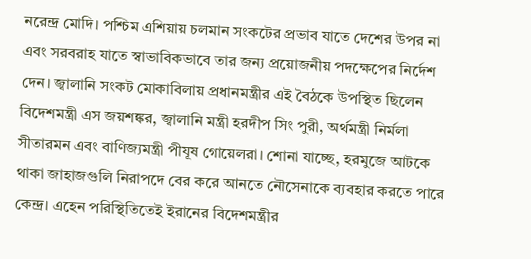নরেন্দ্র মোদি। পশ্চিম এশিয়ায় চলমান সংকটের প্রভাব যাতে দেশের উপর না এবং সরবরাহ যাতে স্বাভাবিকভাবে তার জন্য প্রয়োজনীয় পদক্ষেপের নির্দেশ দেন। জ্বালানি সংকট মোকাবিলায় প্রধানমন্ত্রীর এই বৈঠকে উপস্থিত ছিলেন বিদেশমন্ত্রী এস জয়শঙ্কর, জ্বালানি মন্ত্রী হরদীপ সিং পুরী, অর্থমন্ত্রী নির্মলা সীতারমন এবং বাণিজ্যমন্ত্রী পীযূষ গোয়েলরা। শোনা যাচ্ছে, হরমুজে আটকে থাকা জাহাজগুলি নিরাপদে বের করে আনতে নৌসেনাকে ব্যবহার করতে পারে কেন্দ্র। এহেন পরিস্থিতিতেই ইরানের বিদেশমন্ত্রীর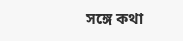সঙ্গে কথা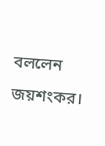বললেন জয়শংকর।